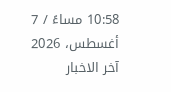10:58 مساءً / 7 أغسطس، 2026
آخر الاخبار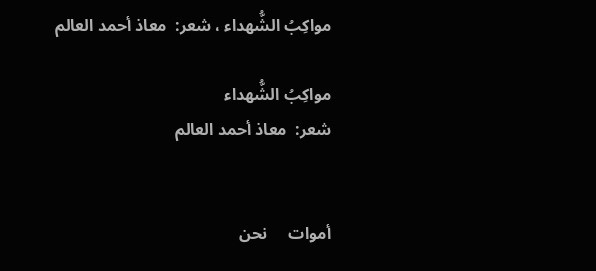مواكِبُ الشُّهداء ، شعر:  معاذ أحمد العالم

مواكِبُ الشُّهداء
شعر:  معاذ أحمد العالم


أموات     نحن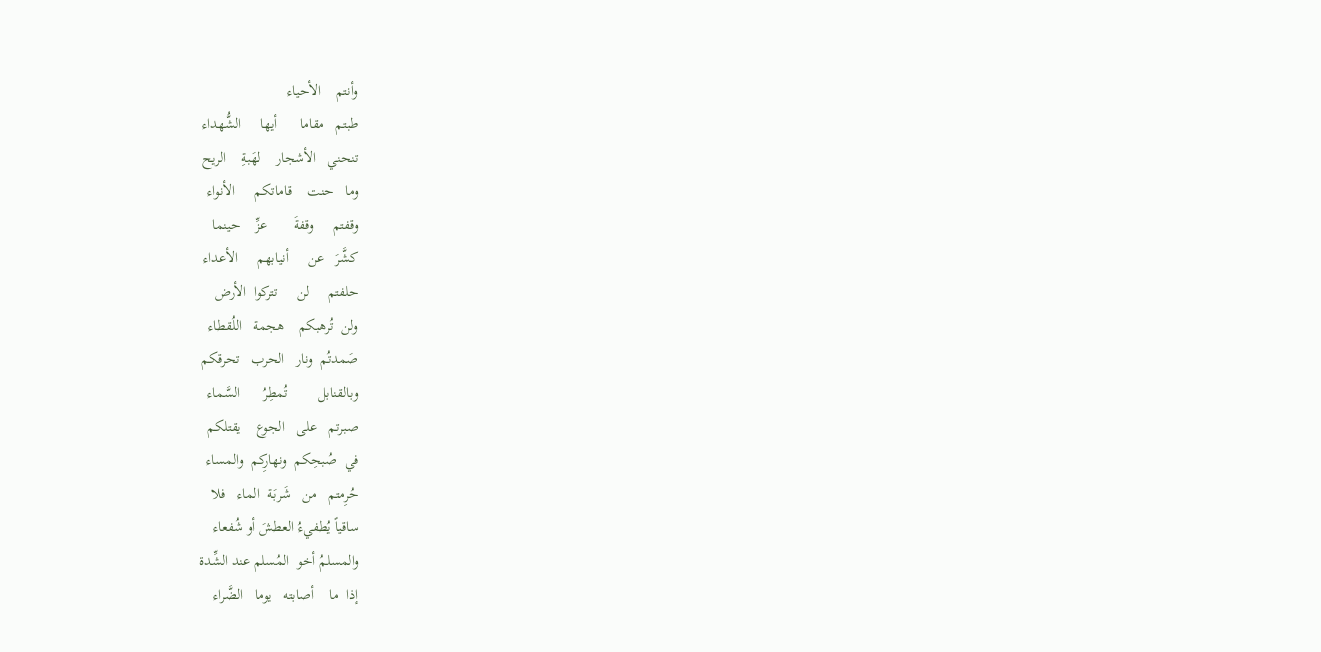وأنتم    الأحياء
طبتم   مقاما      أيها     الشُّهداء
تنحني   الأشجار    لهَبةِ    الريح
وما   حنت    قاماتكم     الأنواء
وقفتم     وقفةَ       عزِّ    حينما
كشَّرَ   عن     أنيابهم     الأعداء
حلفتم     لن     تتركوا  الأرض
ولن  تُرهبكم    هجمة   اللُقطاء
صَمدتُم  ونار   الحرب   تحرقكم
وبالقنابل        تُمطِرُ      السَّماء
صبرتم   على   الجوع    يقتلكم
في  صُبحِكم  ونهارِكم  والمساء
حُرِمتم   من   شَربَة  الماء   فلا
ساقياً يُطفيءُ العطشَ أو شُفعاء
والمسلمُ أخو  المُسلم عند الشِّدة
إذا  ما    أصابته   يوما   الضَّراء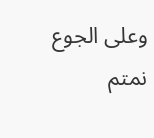وعلى الجوع  نمتم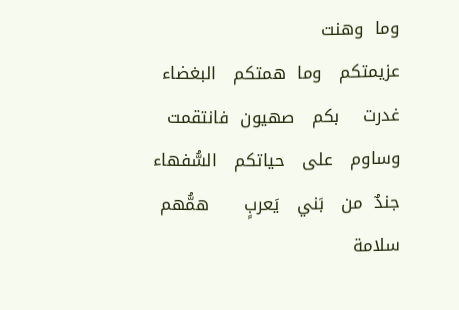وما  وهنت
عزيمتكم   وما  همتكم   البغضاء
غدرت    بكم   صهيون  فانتقمت
وساوم   على   حياتكم   السُّفهاء
جندٌ  من   بَني   يَعربٍ      همُّهم
سلامة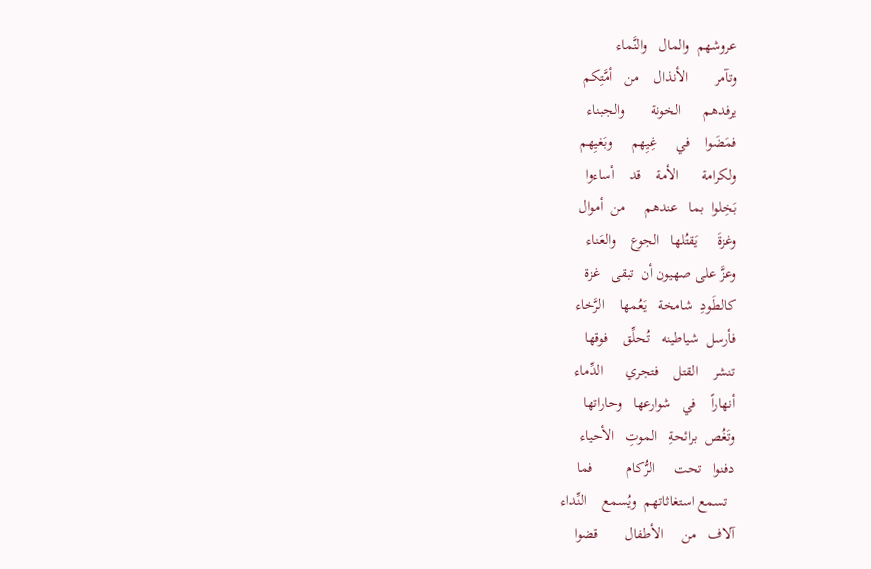عروشهم  والمال   والنَّماء
وتآمر       الأنذال    من   أمَّتِكم
يرفدهم      الخونة       والجبناء
فمَضَوا    في     غِيِهم     وبَغيِهم
ولكرامة      الأمة    قد    أساءوا
بَخِلوا  بما   عندهم     من  أموال
وغزةَ     يَقتُلها   الجوع    والعَناء
وعزَّ على صهيون أن  تبقى   غزة
كالطَودِ  شامخة   يَعُمها    الرَّخاء
فأرسل  شياطينه   تُحلِّق    فوقها
تنشر    القتل    فتجري      الدِّماء
أنهاراً    في   شوارعها   وحاراتها
وتَغُص  برائحةِ   الموتِ   الأحياء
دفنوا   تحت     الرُّكام         فما
  تسمع استغاثاتهم  ويُسمع    النِّداء
آلاف   من     الأطفال       قضوا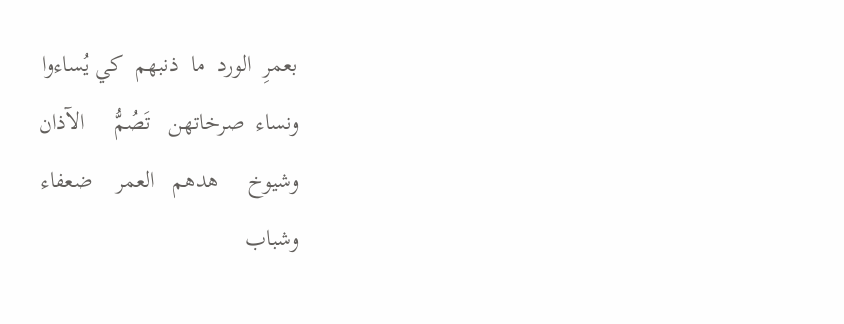بعمرِ  الورد  ما  ذنبهم  كي يُساءوا
ونساء  صرخاتهن   تَصُمُّ     الآذان
وشيوخ     هدهم   العمر    ضعفاء
وشباب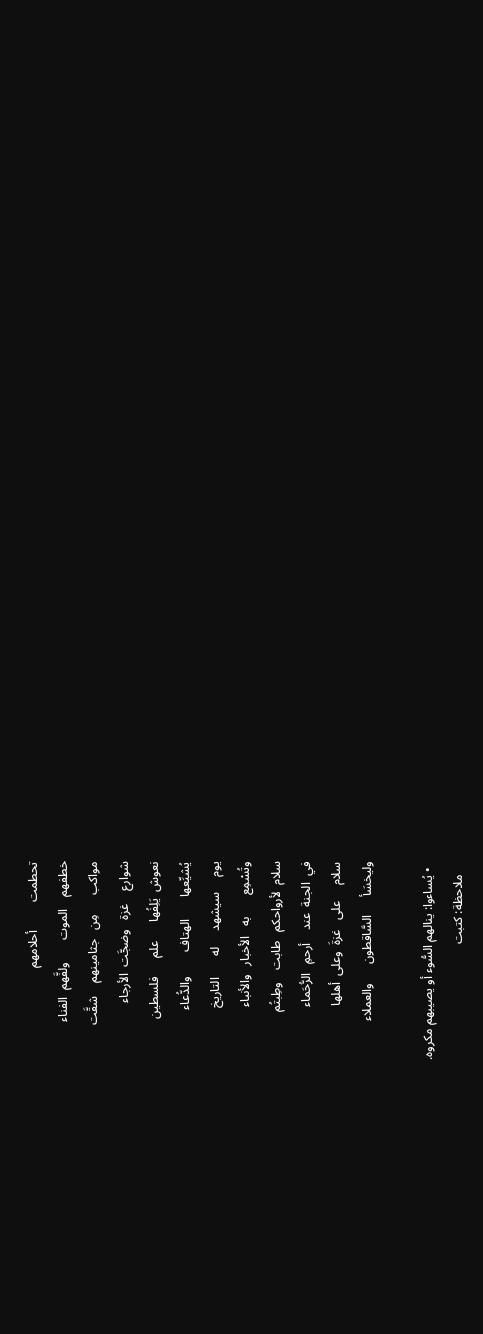تحطمت         أحلامهم
خطفهم    الموت       ولفَّهم  الفناء
مواكب      مِن   جثامينهم    شقَّت
شوارع    غزة   وضجَّت  الأرجاء
نعوش  يَلِفُها      علم      فلسطين
يُشيِّعها       الهتاف        والدُّعاء
يوم     سيشهد     له       التاريخ
وتُسْمِع       به   الأخبار   والأنباء
سلام  لأرواحكم   طابت    وطِبتُم
في  الجنة  عند    أرحمِ   الرُّحَماء
سلام     على   غزةَ  وعلى  أهلها
وليخسَأ      السَّاقطون      والعملاء

  • يُساءوا: ينالهم السُّوء أو يصيبهم مكروه.
    ملاحظة: كتبت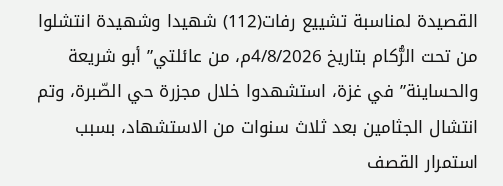القصيدة لمناسبة تشييع رفات(112) شهيدا وشهيدة انتشلوا من تحت الرُّكام بتاريخ 4/8/2026م، من عائلتي” أبو شريعة والحساينة” في غزة، استشهدوا خلال مجزرة حي الصّبرة، وتم انتشال الجثامين بعد ثلاث سنوات من الاستشهاد، بسبب استمرار القصف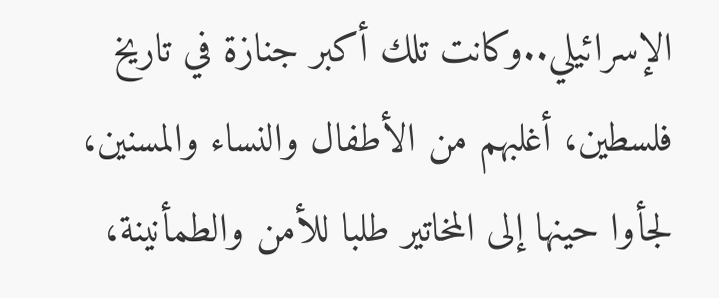الإسرائيلي..وكانت تلك أكبر جنازة في تاريخ فلسطين، أغلبهم من الأطفال والنساء والمسنين، لجأوا حينها إلى المخاتير طلبا للأمن والطمأنينة،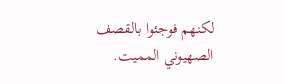لكنهم فوجئوا بالقصف الصهيوني المميت.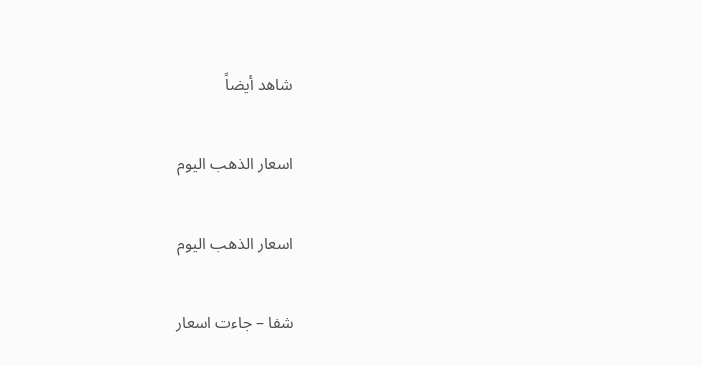شاهد أيضاً

اسعار الذهب اليوم

اسعار الذهب اليوم

شفا – جاءت اسعار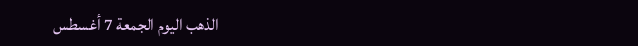الذهب اليوم الجمعة 7 أغسطس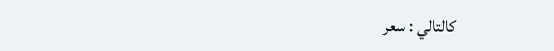كالتالي : سعر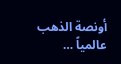أونصة الذهب عالمياً …